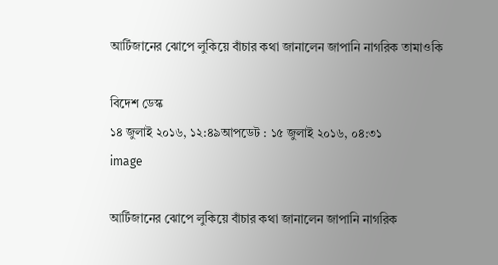আর্টিজানের ঝোপে লুকিয়ে বাঁচার কথা জানালেন জাপানি নাগরিক তামাওকি

বিদেশ ডেস্ক
১৪ জুলাই ২০১৬, ১২:৪৯আপডেট : ১৫ জুলাই ২০১৬, ০৪:৩১
image

আর্টিজানের ঝোপে লুকিয়ে বাঁচার কথা জানালেন জাপানি নাগরিক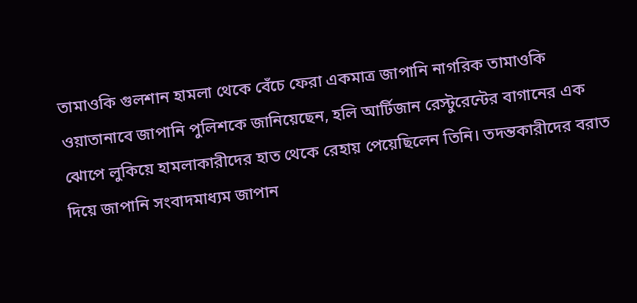তামাওকি গুলশান হামলা থেকে বেঁচে ফেরা একমাত্র জাপানি নাগরিক তামাওকি ওয়াতানাবে জাপানি পুলিশকে জানিয়েছেন, হলি আর্টিজান রেস্টুরেন্টের বাগানের এক ঝোপে লুকিয়ে হামলাকারীদের হাত থেকে রেহায় পেয়েছিলেন তিনি। তদন্তকারীদের বরাত দিয়ে জাপানি সংবাদমাধ্যম জাপান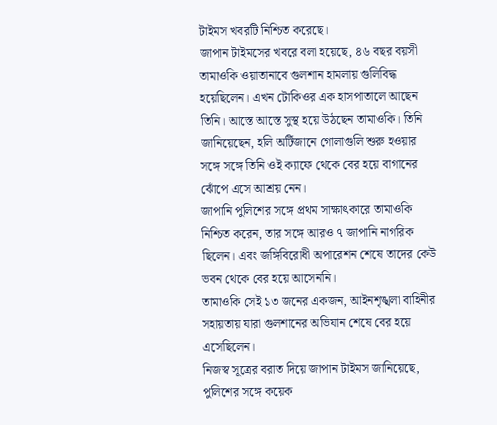টাইমস খবরটি নিশ্চিত করেছে।
জাপান টাইমসের খবরে বলা হয়েছে, ৪৬ বছর বয়সী তামাওকি ওয়াতানাবে গুলশান হামলায় গুলিবিদ্ধ হয়েছিলেন। এখন টোকিওর এক হাসপাতালে আছেন তিনি। আস্তে আস্তে সুস্থ হয়ে উঠছেন তামাওকি। তিনি জানিয়েছেন, হলি অর্টিজানে গোলাগুলি শুরু হওয়ার সঙ্গে সঙ্গে তিনি ওই ক্যাফে থেকে বের হয়ে বাগানের ঝোঁপে এসে আশ্রয় নেন।
জাপানি পুলিশের সঙ্গে প্রথম সাক্ষাৎকারে তামাওকি নিশ্চিত করেন, তার সঙ্গে আরও ৭ জাপানি নাগরিক ছিলেন। এবং জঙ্গিবিরোধী অপারেশন শেষে তাদের কেউ ভবন থেকে বের হয়ে আসেননি।
তামাওকি সেই ১৩ জনের একজন, আইনশৃঙ্খলা বাহিনীর সহায়তায় যারা গুলশানের অভিযান শেষে বের হয়ে এসেছিলেন।
নিজস্ব সূত্রের বরাত দিয়ে জাপান টাইমস জানিয়েছে, পুলিশের সঙ্গে কয়েক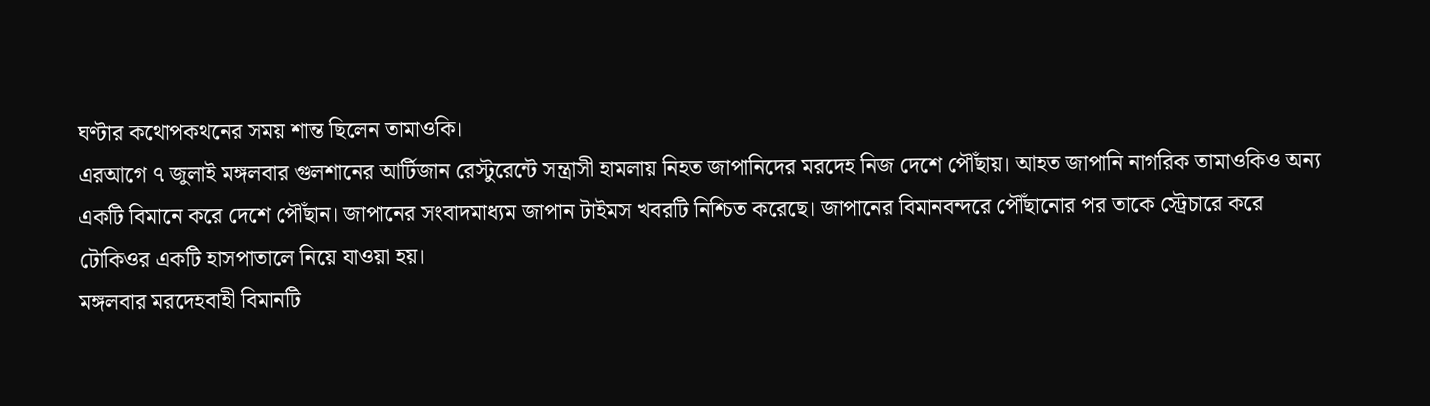ঘণ্টার কথোপকথনের সময় শান্ত ছিলেন তামাওকি।
এরআগে ৭ জুলাই মঙ্গলবার গুলশানের আর্টিজান রেস্টুরেন্টে সন্ত্রাসী হামলায় নিহত জাপানিদের মরদেহ নিজ দেশে পৌঁছায়। আহত জাপানি নাগরিক তামাওকিও অন্য একটি বিমানে করে দেশে পৌঁছান। জাপানের সংবাদমাধ্যম জাপান টাইমস খবরটি নিশ্চিত করেছে। জাপানের বিমানবন্দরে পৌঁছানোর পর তাকে স্ট্রেচারে করে টোকিওর একটি হাসপাতালে নিয়ে যাওয়া হয়।
মঙ্গলবার মরদেহবাহী বিমানটি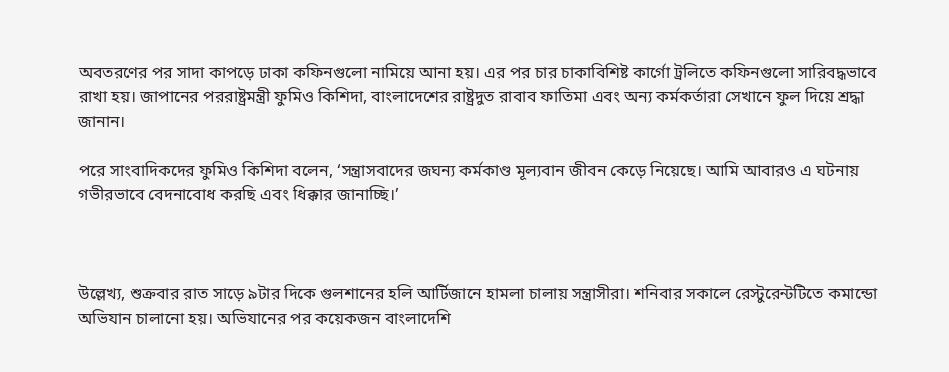অবতরণের পর সাদা কাপড়ে ঢাকা কফিনগুলো নামিয়ে আনা হয়। এর পর চার চাকাবিশিষ্ট কার্গো ট্রলিতে কফিনগুলো সারিবদ্ধভাবে রাখা হয়। জাপানের পররাষ্ট্রমন্ত্রী ফুমিও কিশিদা, বাংলাদেশের রাষ্ট্রদুত রাবাব ফাতিমা এবং অন্য কর্মকর্তারা সেখানে ফুল দিয়ে শ্রদ্ধা জানান।

পরে সাংবাদিকদের ফুমিও কিশিদা বলেন, ‘সন্ত্রাসবাদের জঘন্য কর্মকাণ্ড মূল্যবান জীবন কেড়ে নিয়েছে। আমি আবারও এ ঘটনায় গভীরভাবে বেদনাবোধ করছি এবং ধিক্কার জানাচ্ছি।’



উল্লেখ্য, শুক্রবার রাত সাড়ে ৯টার দিকে গুলশানের হলি আর্টিজানে হামলা চালায় সন্ত্রাসীরা। শনিবার সকালে রেস্টুরেন্টটিতে কমান্ডো অভিযান চালানো হয়। অভিযানের পর কয়েকজন বাংলাদেশি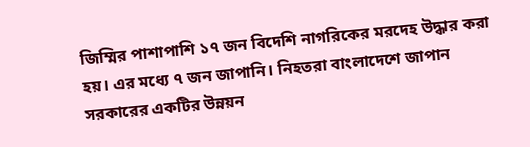জিম্মির পাশাপাশি ১৭ জন বিদেশি নাগরিকের মরদেহ উদ্ধার করা হয়। এর মধ্যে ৭ জন জাপানি। নিহতরা বাংলাদেশে জাপান সরকারের একটির উন্নয়ন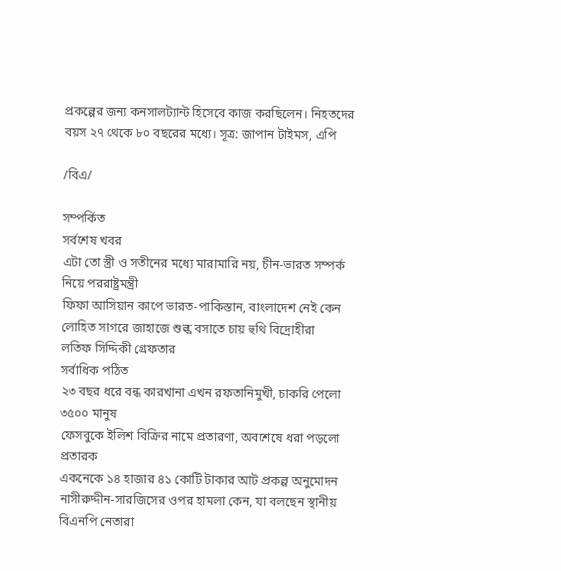প্রকল্পের জন্য কনসালট্যান্ট হিসেবে কাজ করছিলেন। নিহতদের বয়স ২৭ থেকে ৮০ বছরের মধ্যে। সূত্র: জাপান টাইমস, এপি

/বিএ/

সম্পর্কিত
সর্বশেষ খবর
এটা তো স্ত্রী ও সতীনের মধ্যে মারামারি নয়, চীন-ভারত সম্পর্ক নিয়ে পররাষ্ট্রমন্ত্রী
ফিফা আসিয়ান কাপে ভারত-পাকিস্তান, বাংলাদেশ নেই কেন
লোহিত সাগরে জাহাজে শুল্ক বসাতে চায় হুথি বিদ্রোহীরা
লতিফ সিদ্দিকী গ্রেফতার
সর্বাধিক পঠিত
২৩ বছর ধরে বন্ধ কারখানা এখন রফতানিমুখী, চাকরি পেলো ৩৫০০ মানুষ
ফেসবুকে ইলিশ বিক্রির নামে প্রতারণা, অবশেষে ধরা পড়লো প্রতারক
একনেকে ১৪ হাজার ৪১ কোটি টাকার আট প্রকল্প অনুমোদন
নাসীরুদ্দীন-সারজিসের ওপর হামলা কেন, যা বলছেন স্থানীয় বিএনপি নেতারা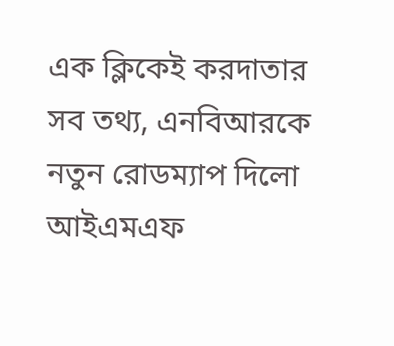এক ক্লিকেই করদাতার সব তথ্য, এনবিআরকে নতুন রোডম্যাপ দিলো আইএমএফ